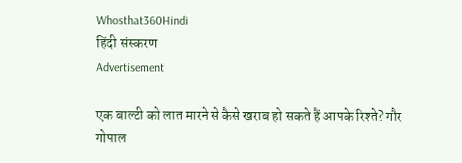Whosthat360Hindi
हिंदी संस्करण
Advertisement

एक बाल्टी को लात मारने से कैसे खराब हो सकते हैं आपके रिश्ते? गौर गोपाल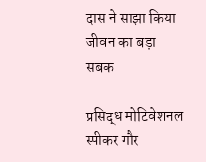दास ने साझा किया जीवन का बड़ा सबक

प्रसिद्ध मोटिवेशनल स्पीकर गौर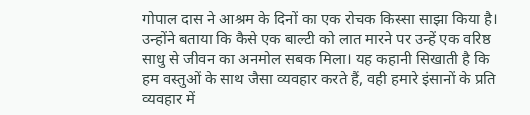गोपाल दास ने आश्रम के दिनों का एक रोचक किस्सा साझा किया है। उन्होंने बताया कि कैसे एक बाल्टी को लात मारने पर उन्हें एक वरिष्ठ साधु से जीवन का अनमोल सबक मिला। यह कहानी सिखाती है कि हम वस्तुओं के साथ जैसा व्यवहार करते हैं, वही हमारे इंसानों के प्रति व्यवहार में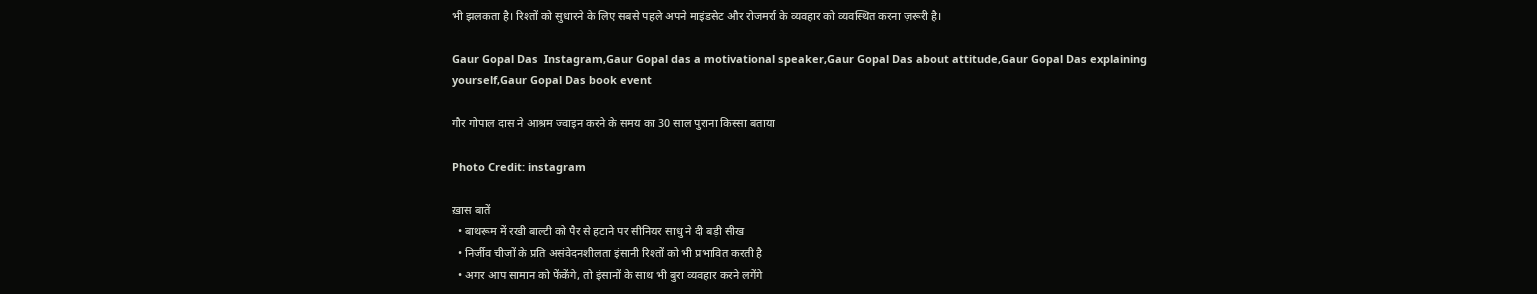भी झलकता है। रिश्तों को सुधारने के लिए सबसे पहले अपने माइंडसेट और रोजमर्रा के व्यवहार को व्यवस्थित करना ज़रूरी है।

Gaur Gopal Das  Instagram,Gaur Gopal das a motivational speaker,Gaur Gopal Das about attitude,Gaur Gopal Das explaining yourself,Gaur Gopal Das book event

गौर गोपाल दास ने आश्रम ज्वाइन करने के समय का 30 साल पुराना किस्सा बताया

Photo Credit: instagram

ख़ास बातें
  • बाथरूम में रखी बाल्टी को पैर से हटाने पर सीनियर साधु ने दी बड़ी सीख
  • निर्जीव चीजों के प्रति असंवेदनशीलता इंसानी रिश्तों को भी प्रभावित करती है
  • अगर आप सामान को फेंकेंगे, तो इंसानों के साथ भी बुरा व्यवहार करने लगेंगे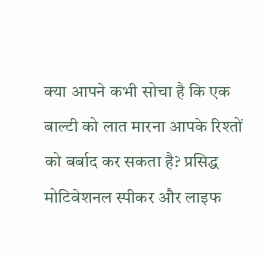क्या आपने कभी सोचा है कि एक बाल्टी को लात मारना आपके रिश्तों को बर्बाद कर सकता है? प्रसिद्ध मोटिवेशनल स्पीकर और लाइफ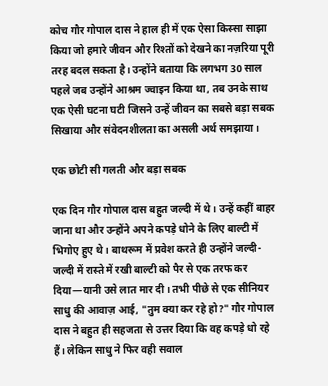कोच गौर गोपाल दास ने हाल ही में एक ऐसा किस्सा साझा किया जो हमारे जीवन और रिश्तों को देखने का नज़रिया पूरी तरह बदल सकता है। उन्होंने बताया कि लगभग 30 साल पहले जब उन्होंने आश्रम ज्वाइन किया था, तब उनके साथ एक ऐसी घटना घटी जिसने उन्हें जीवन का सबसे बड़ा सबक सिखाया और संवेदनशीलता का असली अर्थ समझाया।

एक छोटी सी गलती और बड़ा सबक

एक दिन गौर गोपाल दास बहुत जल्दी में थे। उन्हें कहीं बाहर जाना था और उन्होंने अपने कपड़े धोने के लिए बाल्टी में भिगोए हुए थे। बाथरूम में प्रवेश करते ही उन्होंने जल्दी-जल्दी में रास्ते में रखी बाल्टी को पैर से एक तरफ कर दिया—यानी उसे लात मार दी। तभी पीछे से एक सीनियर साधु की आवाज़ आई, "तुम क्या कर रहे हो?" गौर गोपाल दास ने बहुत ही सहजता से उत्तर दिया कि वह कपड़े धो रहे हैं। लेकिन साधु ने फिर वही सवाल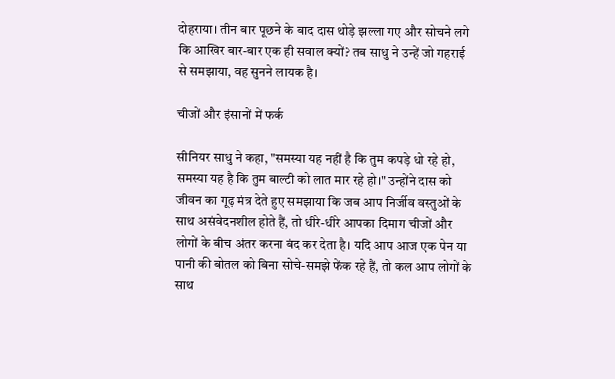दोहराया। तीन बार पूछने के बाद दास थोड़े झल्ला गए और सोचने लगे कि आखिर बार-बार एक ही सवाल क्यों? तब साधु ने उन्हें जो गहराई से समझाया, वह सुनने लायक है।

चीजों और इंसानों में फर्क

सीनियर साधु ने कहा, "समस्या यह नहीं है कि तुम कपड़े धो रहे हो, समस्या यह है कि तुम बाल्टी को लात मार रहे हो।" उन्होंने दास को जीवन का गूढ़ मंत्र देते हुए समझाया कि जब आप निर्जीव वस्तुओं के साथ असंवेदनशील होते हैं, तो धीरे-धीरे आपका दिमाग चीजों और लोगों के बीच अंतर करना बंद कर देता है। यदि आप आज एक पेन या पानी की बोतल को बिना सोचे-समझे फेंक रहे हैं, तो कल आप लोगों के साथ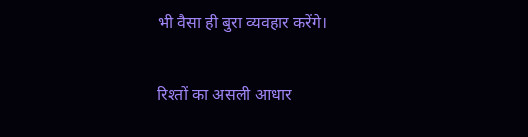भी वैसा ही बुरा व्यवहार करेंगे।

रिश्तों का असली आधार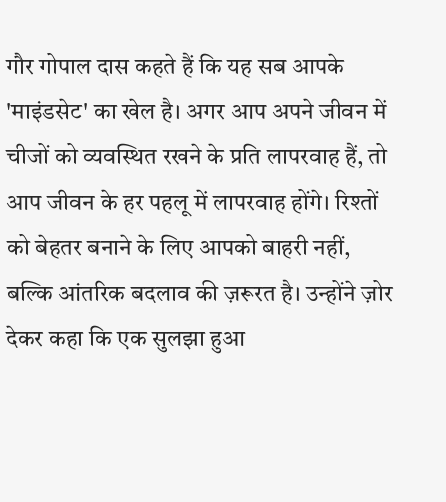गौर गोपाल दास कहते हैं कि यह सब आपके 'माइंडसेट' का खेल है। अगर आप अपने जीवन में चीजों को व्यवस्थित रखने के प्रति लापरवाह हैं, तो आप जीवन के हर पहलू में लापरवाह होंगे। रिश्तों को बेहतर बनाने के लिए आपको बाहरी नहीं, बल्कि आंतरिक बदलाव की ज़रूरत है। उन्होंने ज़ोर देकर कहा कि एक सुलझा हुआ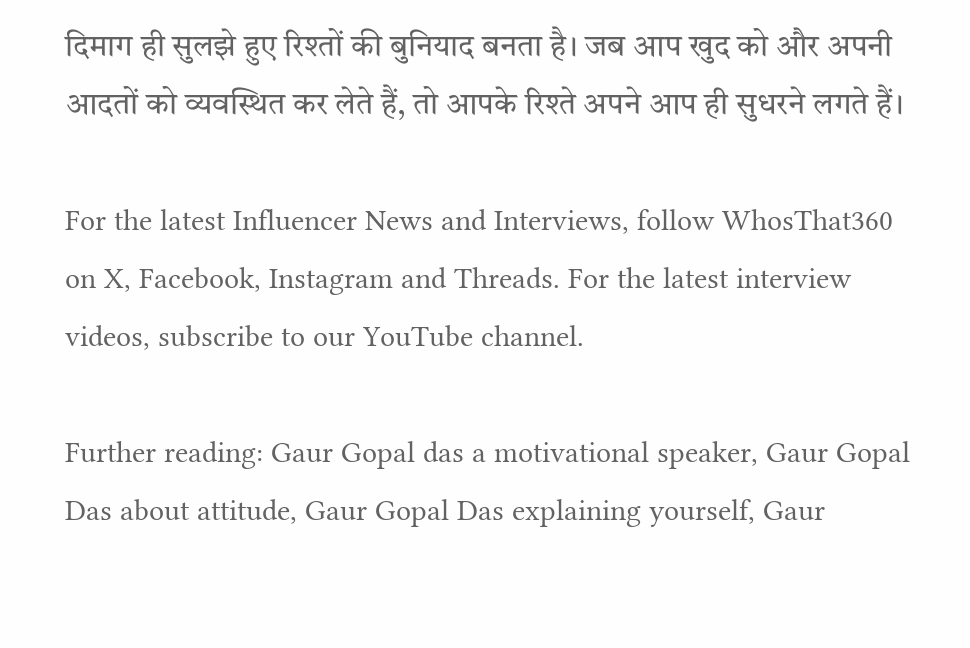दिमाग ही सुलझे हुए रिश्तों की बुनियाद बनता है। जब आप खुद को और अपनी आदतों को व्यवस्थित कर लेते हैं, तो आपके रिश्ते अपने आप ही सुधरने लगते हैं।

For the latest Influencer News and Interviews, follow WhosThat360 on X, Facebook, Instagram and Threads. For the latest interview videos, subscribe to our YouTube channel.

Further reading: Gaur Gopal das a motivational speaker, Gaur Gopal Das about attitude, Gaur Gopal Das explaining yourself, Gaur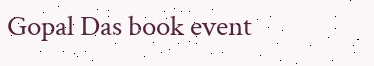Gopal Das book event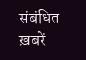संबंधित ख़बरें